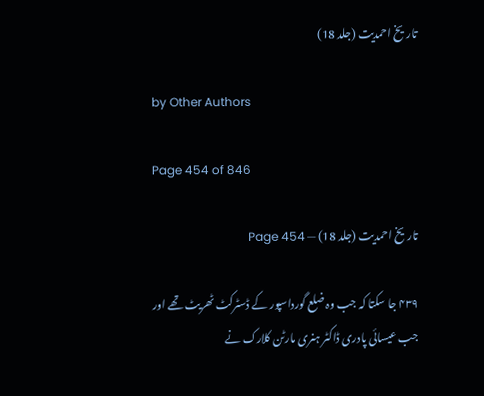تاریخ احمدیت (جلد 18)

by Other Authors

Page 454 of 846

تاریخ احمدیت (جلد 18) — Page 454

۴۳۹ جا سکتا کہ جب وہ ضلع گورداسپور کے ڈسٹرکٹ ٹھریٹ تھے اور جب عیسائی پادری ڈاکٹر ہنری مارٹن کلارک نے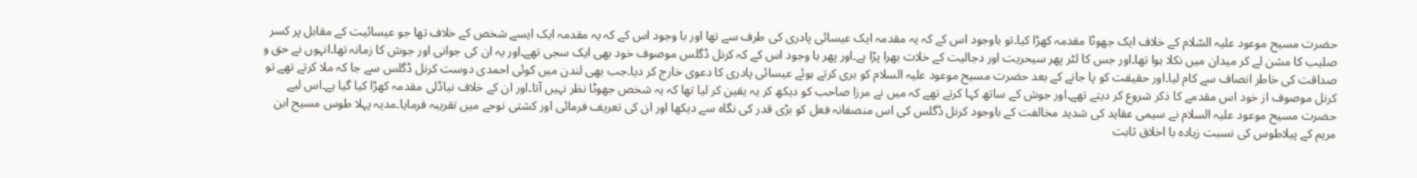حضرت مسیح موعود علیہ السّلام کے خلاف ایک جھوٹا مقدمہ کھڑا کیا۔تو باوجود اس کے کہ یہ مقدمہ ایک عیسائی پادری کی طرف سے تھا اور با وجود اس کے کہ یہ مقدمہ ایک ایسے شخص کے خلاف تھا جو عیسائیت کے مقابل پر کسر صلیب کا مشن لے کر میدان میں نکلا ہوا تھا۔اور جس کا لٹر پھر سیحریت اور دجالیت کے خلات بھرا پڑا ہے۔اور پھر با وجود اس کے کہ کرنل ڈگلس موصوف خود بھی ایک سجی تھے۔اور یہ ان کی جوانی اور جوش کا زمانہ تھا۔انہوں نے حق و صداقت کی خاطر انصاف سے کام لیا۔اور حقیقت کو پا جانے کے بعد حضرت مسیح موعود علیہ السلام کو بری کرتے ہوئے عیسائی پادری کا دعوی خارج کر دیا۔جب بھی لندن میں کوئی احمدی دوست کرنل ڈگلس سے جا کہ ملا کرتے تھے تو کرنل موصوف از خود اس مقدمے کا ذکر شروع کر دیتے تھے۔اور جوش کے ساتھ کہا کرتے تھے کہ میں نے مرزا صاحب کو دیکھ کر یہ یقین کر لیا تھا کہ یہ شخص جھوٹا نظر نہیں آتا۔اور ان کے خلاف نیاڈلی مقدمہ کھڑا کیا گیا ہے۔اس لیے حضرت مسیح موعود علیہ السلام نے سیمی عقاید کی شدید مخالفت کے باوجود کرنل ڈگلس کی اس منصفانہ فعل کو بڑی قدر کی نگاہ سے دیکھا اور ان کی تعریف فرمائی اور کشتی نوحے میں تقریبہ فرمایا۔مدیہ پہلا طوس مسیح ابن مریم کے پیلاطوس کی نسبت زیادہ با اخلاق ثابت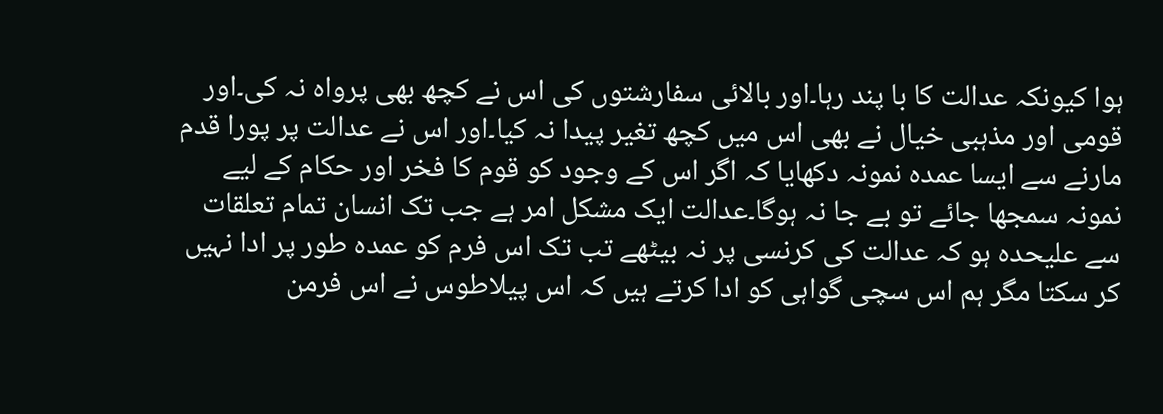ہوا کیونکہ عدالت کا با پند رہا۔اور بالائی سفارشتوں کی اس نے کچھ بھی پرواہ نہ کی۔اور قومی اور مذہبی خیال نے بھی اس میں کچھ تغیر پیدا نہ کیا۔اور اس نے عدالت پر پورا قدم مارنے سے ایسا عمدہ نمونہ دکھایا کہ اگر اس کے وجود کو قوم کا فخر اور حکام کے لیے نمونہ سمجھا جائے تو بے جا نہ ہوگا۔عدالت ایک مشکل امر ہے جب تک انسان تمام تعلقات سے علیحدہ ہو کہ عدالت کی کرنسی پر نہ بیٹھے تب تک اس فرم کو عمدہ طور پر ادا نہیں کر سکتا مگر ہم اس سچی گواہی کو ادا کرتے ہیں کہ اس پیلاطوس نے اس فرمن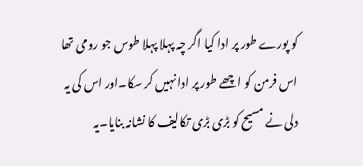کو پورے طور پر ادا کیا اگر چہ پہلا پہلا طوس جو رومی تھا اس فرمن کو اچھے طور پر ادا نہیں کر سکا۔اور اس کی یہ دلی نے مسیح کو بڑی بڑی تکالیف کا نشانہ بنایا۔یہ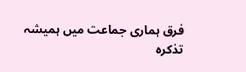فرق ہماری جماعت میں ہمیشہ تذکرہ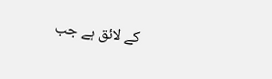کے لائق ہے جب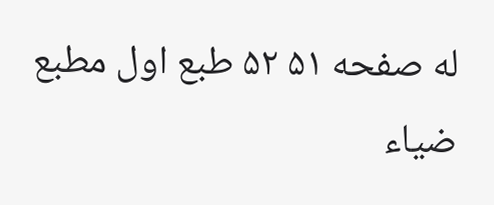له صفحه ۵۱ ۵۲ طبع اول مطبع ضیاء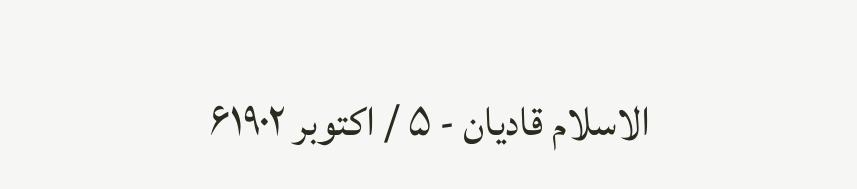الاسلام قادیان - ۵ / اکتوبر ۶۱۹۰۲